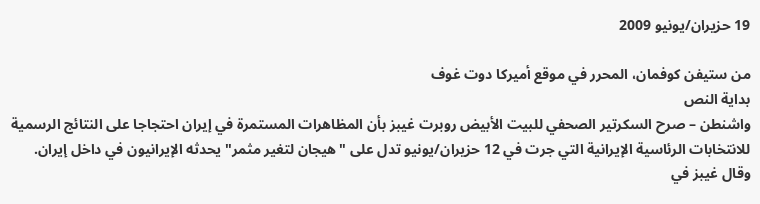19 حزيران/يونيو 2009

من ستيفن كوفمان، المحرر في موقع أميركا دوت غوف
بداية النص
واشنطن – صرح السكرتير الصحفي للبيت الأبيض روبرت غيبز بأن المظاهرات المستمرة في إيران احتجاجا على النتائج الرسمية للانتخابات الرئاسية الإيرانية التي جرت في 12 حزيران/يونيو تدل على "هيجان لتغير مثمر" يحدثه الإيرانيون في داخل إيران.
وقال غيبز في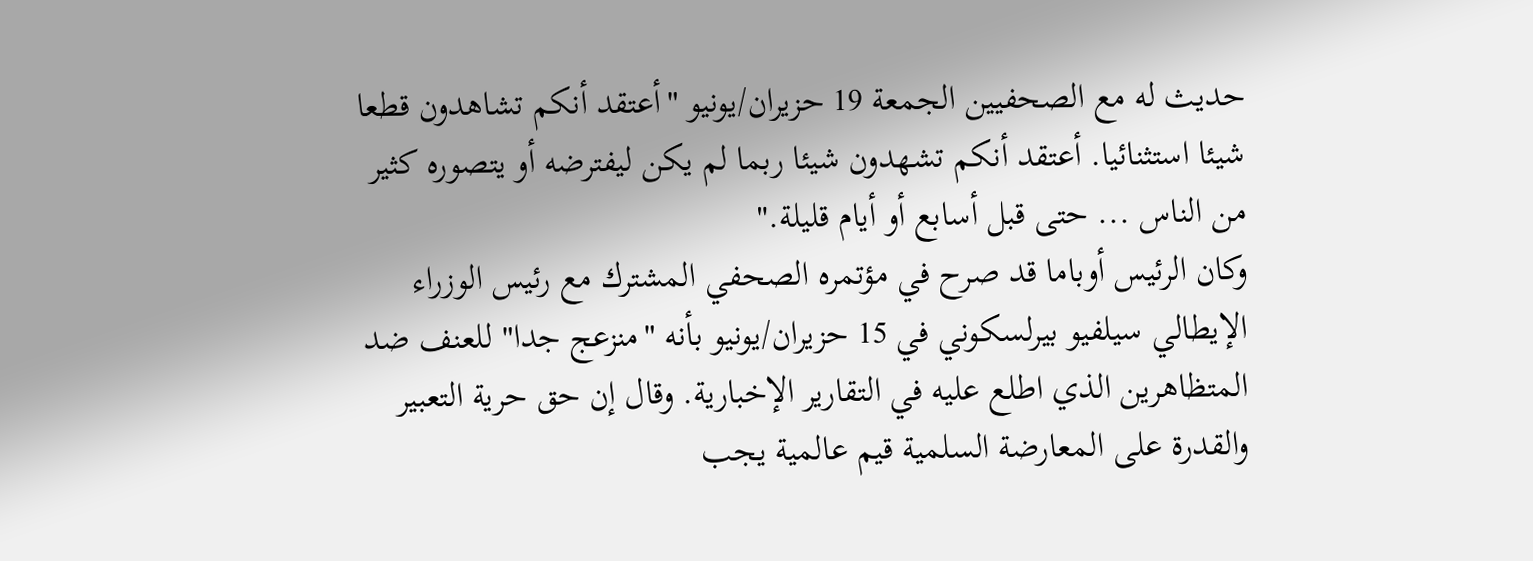حديث له مع الصحفيين الجمعة 19 حزيران/يونيو "أعتقد أنكم تشاهدون قطعا شيئا استثنائيا. أعتقد أنكم تشهدون شيئا ربما لم يكن ليفترضه أو يتصوره كثير من الناس ... حتى قبل أسابع أو أيام قليلة."
وكان الرئيس أوباما قد صرح في مؤتمره الصحفي المشترك مع رئيس الوزراء الإيطالي سيلفيو بيرلسكوني في 15 حزيران/يونيو بأنه "منزعج جدا" للعنف ضد المتظاهرين الذي اطلع عليه في التقارير الإخبارية. وقال إن حق حرية التعبير والقدرة على المعارضة السلمية قيم عالمية يجب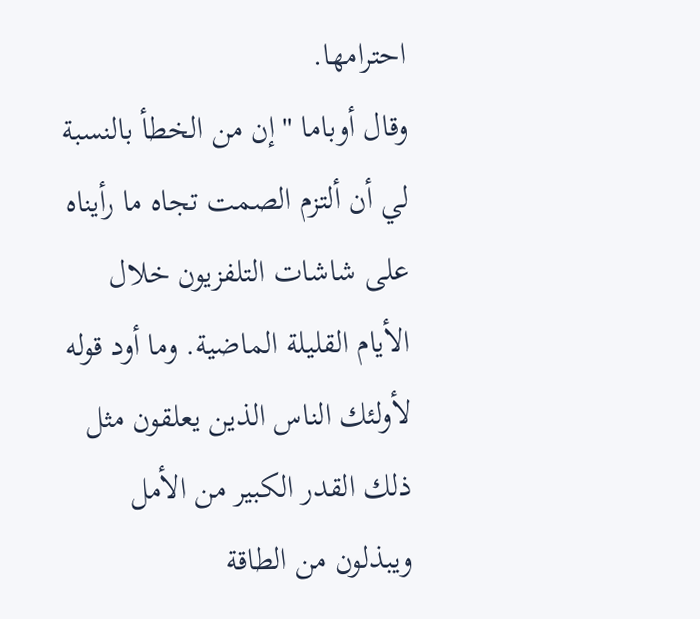احترامها.
وقال أوباما "إن من الخطأ بالنسبة لي أن ألتزم الصمت تجاه ما رأيناه على شاشات التلفزيون خلال الأيام القليلة الماضية. وما أود قوله لأولئك الناس الذين يعلقون مثل ذلك القدر الكبير من الأمل ويبذلون من الطاقة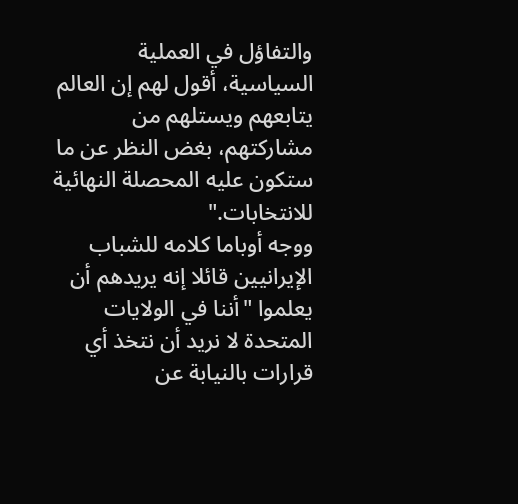والتفاؤل في العملية السياسية، أقول لهم إن العالم يتابعهم ويستلهم من مشاركتهم، بغض النظر عن ما ستكون عليه المحصلة النهائية للانتخابات."
ووجه أوباما كلامه للشباب الإيرانيين قائلا إنه يريدهم أن يعلموا "أننا في الولايات المتحدة لا نريد أن نتخذ أي قرارات بالنيابة عن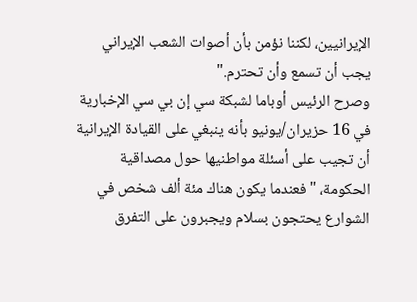الإيرانيين، لكننا نؤمن بأن أصوات الشعب الإيراني يجب أن تسمع وأن تحترم."
وصرح الرئيس أوباما لشبكة سي إن بي سي الإخبارية في 16 حزيران/يونيو بأنه ينبغي على القيادة الإيرانية أن تجيب على أسئلة مواطنيها حول مصداقية الحكومة، "فعندما يكون هناك مئة ألف شخص في الشوارع يحتجون بسلام ويجبرون على التفرق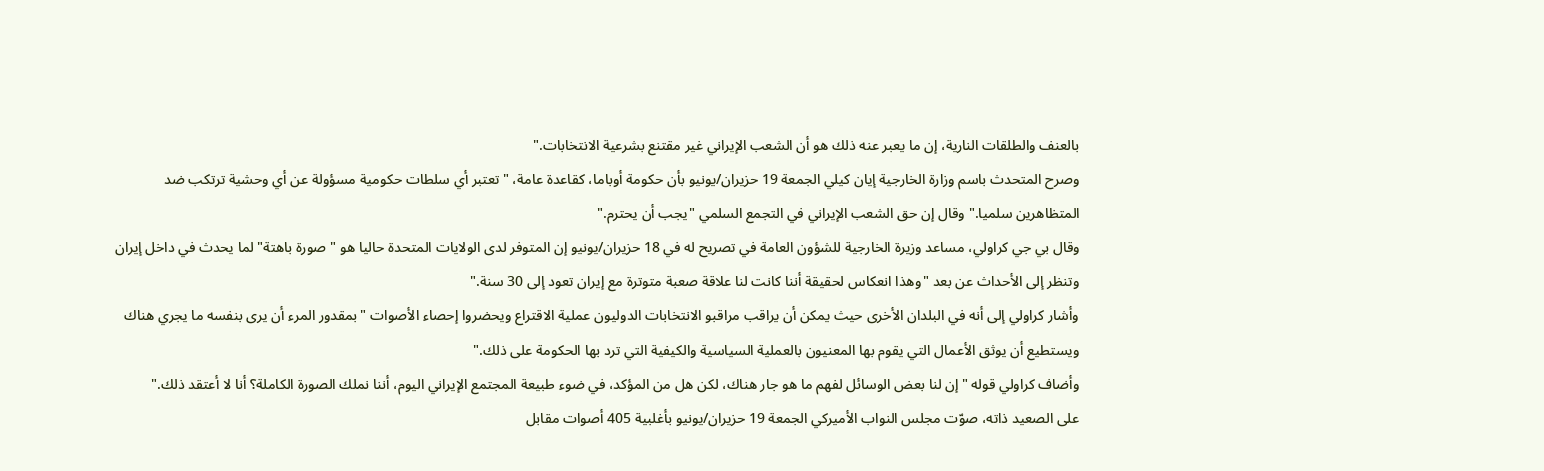بالعنف والطلقات النارية، إن ما يعبر عنه ذلك هو أن الشعب الإيراني غير مقتنع بشرعية الانتخابات."
وصرح المتحدث باسم وزارة الخارجية إيان كيلي الجمعة 19 حزيران/يونيو بأن حكومة أوباما، كقاعدة عامة، "تعتبر أي سلطات حكومية مسؤولة عن أي وحشية ترتكب ضد المتظاهرين سلميا." وقال إن حق الشعب الإيراني في التجمع السلمي "يجب أن يحترم."
وقال بي جي كراولي، مساعد وزيرة الخارجية للشؤون العامة في تصريح له في 18 حزيران/يونيو إن المتوفر لدى الولايات المتحدة حاليا هو "صورة باهتة" لما يحدث في داخل إيران وتنظر إلى الأحداث عن بعد "وهذا انعكاس لحقيقة أننا كانت لنا علاقة صعبة متوترة مع إيران تعود إلى 30 سنة."
وأشار كراولي إلى أنه في البلدان الأخرى حيث يمكن أن يراقب مراقبو الانتخابات الدوليون عملية الاقتراع ويحضروا إحصاء الأصوات "بمقدور المرء أن يرى بنفسه ما يجري هناك ويستطيع أن يوثق الأعمال التي يقوم بها المعنيون بالعملية السياسية والكيفية التي ترد بها الحكومة على ذلك."
وأضاف كراولي قوله "إن لنا بعض الوسائل لفهم ما هو جار هناك، لكن هل من المؤكد، في ضوء طبيعة المجتمع الإيراني اليوم، أننا نملك الصورة الكاملة؟ أنا لا أعتقد ذلك."
على الصعيد ذاته، صوّت مجلس النواب الأميركي الجمعة 19 حزيران/يونيو بأغلبية 405 أصوات مقابل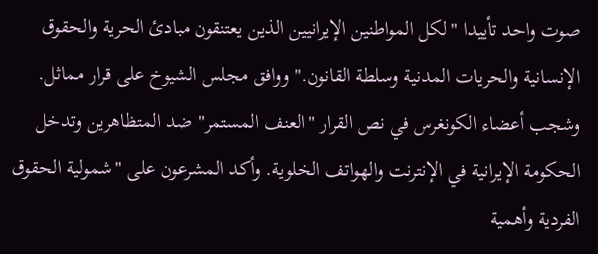صوت واحد تأييدا "لكل المواطنين الإيرانيين الذين يعتنقون مبادئ الحرية والحقوق الإنسانية والحريات المدنية وسلطة القانون." ووافق مجلس الشيوخ على قرار مماثل. وشجب أعضاء الكونغرس في نص القرار "العنف المستمر" ضد المتظاهرين وتدخل الحكومة الإيرانية في الإنترنت والهواتف الخلوية. وأكد المشرعون على "شمولية الحقوق الفردية وأهمية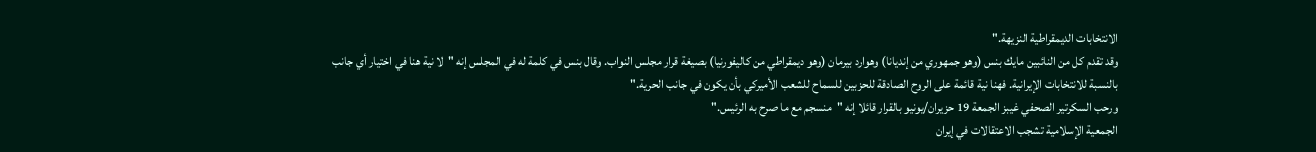الانتخابات الديمقراطية النزيهة."
وقد تقدم كل من النائبين مايك بنس (وهو جمهوري من إنديانا) وهوارد بيرمان (وهو ديمقراطي من كاليفورنيا) بصيغة قرار مجلس النواب. وقال بنس في كلمة له في المجلس إنه "لا نية هنا في اختيار أي جانب بالنسبة للانتخابات الإيرانية. فهنا نية قائمة على الروح الصادقة للحزبين للسماح للشعب الأميركي بأن يكون في جانب الحرية."
ورحب السكرتير الصحفي غيبز الجمعة 19 حزيران/يونيو بالقرار قائلا إنه "منسجم مع ما صرح به الرئيس."
الجمعية الإسلامية تشجب الاعتقالات في إيران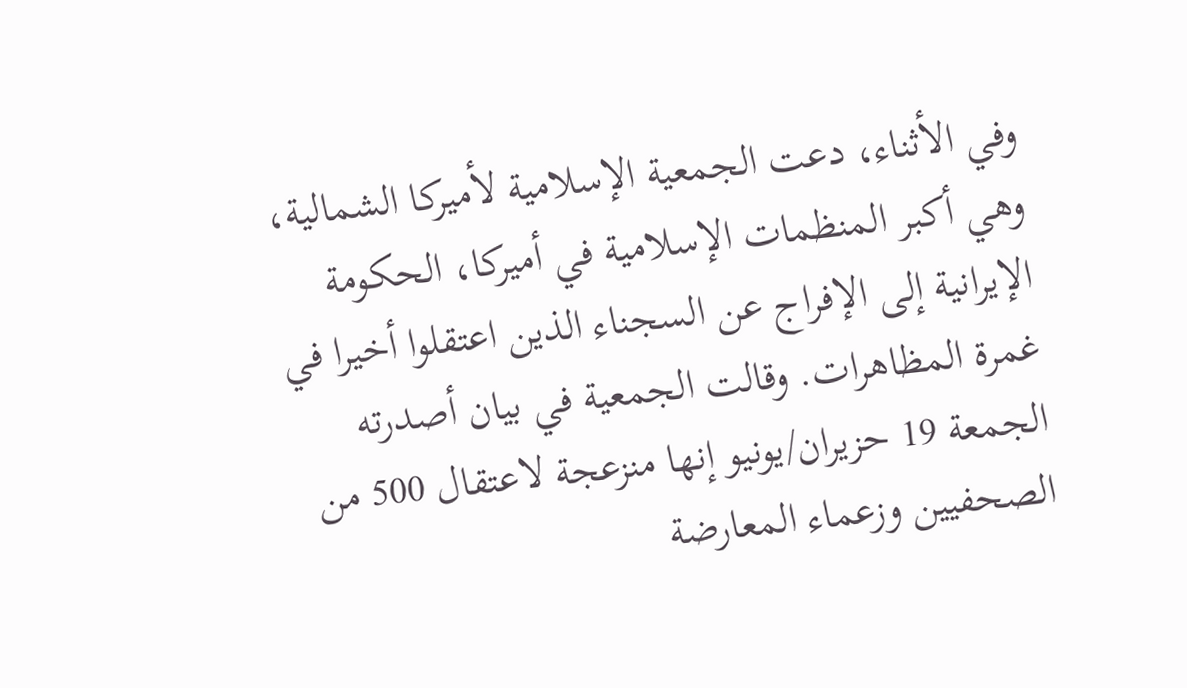وفي الأثناء، دعت الجمعية الإسلامية لأميركا الشمالية، وهي أكبر المنظمات الإسلامية في أميركا، الحكومة الإيرانية إلى الإفراج عن السجناء الذين اعتقلوا أخيرا في غمرة المظاهرات. وقالت الجمعية في بيان أصدرته الجمعة 19 حزيران/يونيو إنها منزعجة لاعتقال 500 من الصحفيين وزعماء المعارضة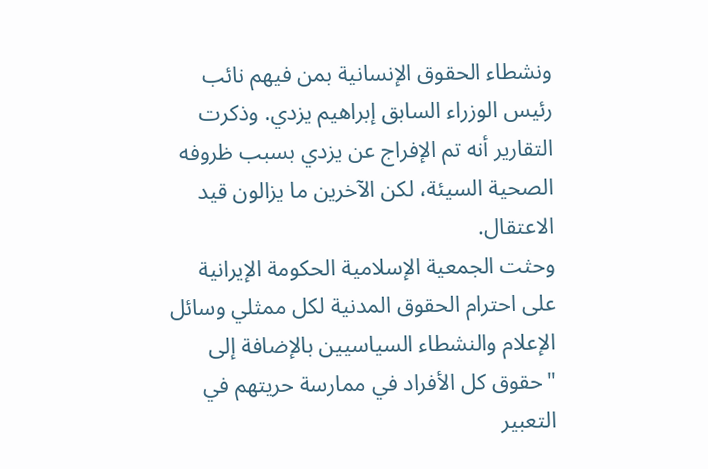ونشطاء الحقوق الإنسانية بمن فيهم نائب رئيس الوزراء السابق إبراهيم يزدي. وذكرت التقارير أنه تم الإفراج عن يزدي بسبب ظروفه الصحية السيئة، لكن الآخرين ما يزالون قيد الاعتقال.
وحثت الجمعية الإسلامية الحكومة الإيرانية على احترام الحقوق المدنية لكل ممثلي وسائل الإعلام والنشطاء السياسيين بالإضافة إلى "حقوق كل الأفراد في ممارسة حريتهم في التعبير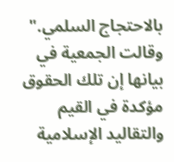بالاحتجاج السلمي." وقالت الجمعية في بيانها إن تلك الحقوق مؤكدة في القيم والتقاليد الإسلامية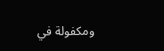ومكفولة في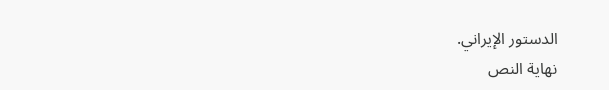الدستور الإيراني.
نهاية النص